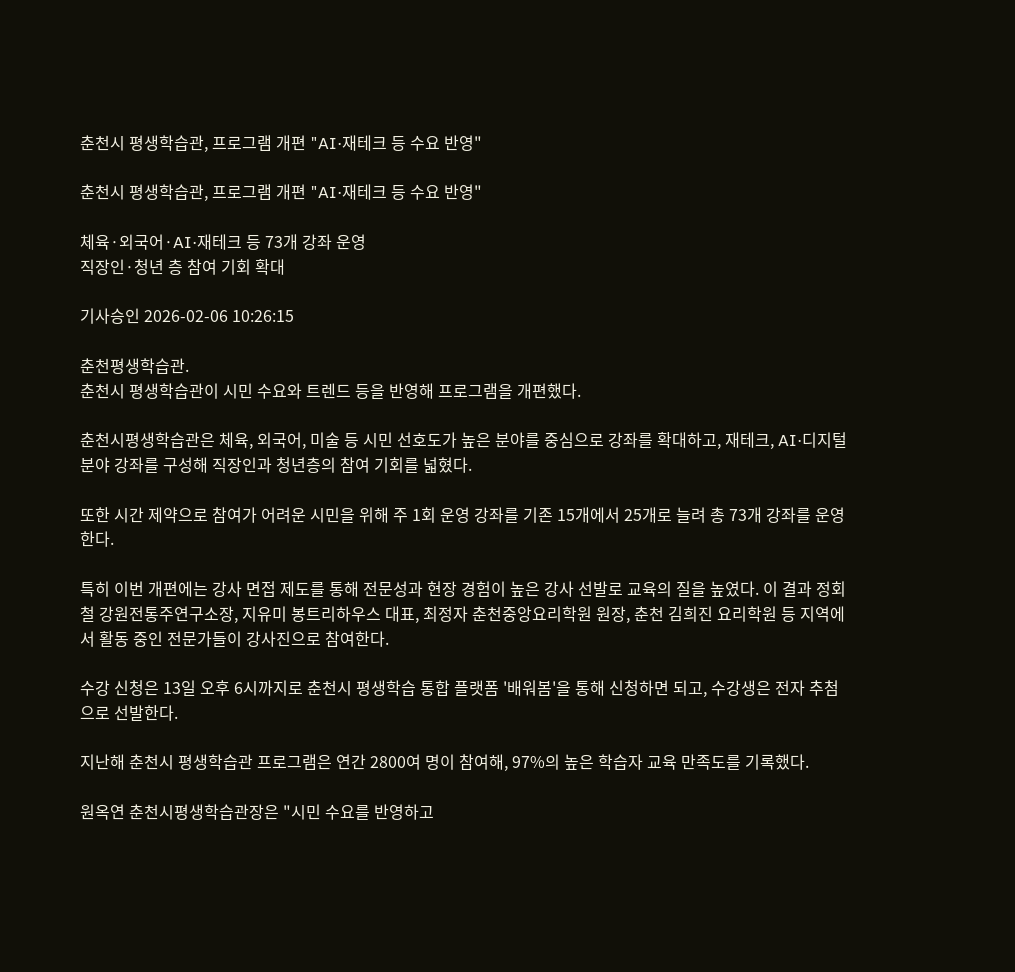춘천시 평생학습관, 프로그램 개편 "AI·재테크 등 수요 반영"

춘천시 평생학습관, 프로그램 개편 "AI·재테크 등 수요 반영"

체육·외국어·AI·재테크 등 73개 강좌 운영
직장인·청년 층 참여 기회 확대

기사승인 2026-02-06 10:26:15

춘천평생학습관.
춘천시 평생학습관이 시민 수요와 트렌드 등을 반영해 프로그램을 개편했다.

춘천시평생학습관은 체육, 외국어, 미술 등 시민 선호도가 높은 분야를 중심으로 강좌를 확대하고, 재테크, AI·디지털 분야 강좌를 구성해 직장인과 청년층의 참여 기회를 넓혔다.

또한 시간 제약으로 참여가 어려운 시민을 위해 주 1회 운영 강좌를 기존 15개에서 25개로 늘려 총 73개 강좌를 운영한다.

특히 이번 개편에는 강사 면접 제도를 통해 전문성과 현장 경험이 높은 강사 선발로 교육의 질을 높였다. 이 결과 정회철 강원전통주연구소장, 지유미 봉트리하우스 대표, 최정자 춘천중앙요리학원 원장, 춘천 김희진 요리학원 등 지역에서 활동 중인 전문가들이 강사진으로 참여한다.

수강 신청은 13일 오후 6시까지로 춘천시 평생학습 통합 플랫폼 '배워봄'을 통해 신청하면 되고, 수강생은 전자 추첨으로 선발한다.

지난해 춘천시 평생학습관 프로그램은 연간 2800여 명이 참여해, 97%의 높은 학습자 교육 만족도를 기록했다.

원옥연 춘천시평생학습관장은 "시민 수요를 반영하고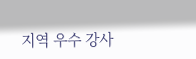지역 우수 강사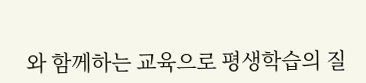와 함께하는 교육으로 평생학습의 질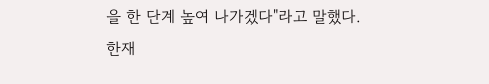을 한 단계 높여 나가겠다"라고 말했다.
한재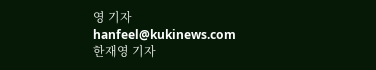영 기자
hanfeel@kukinews.com
한재영 기자